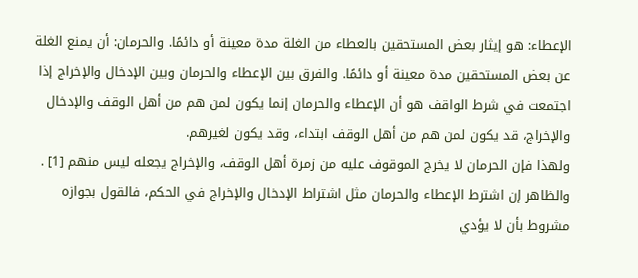الإعطاء: هو إيثار بعض المستحقين بالعطاء من الغلة مدة معينة أو دائمًا. والحرمان: أن يمنع الغلة عن بعض المستحقين مدة معينة أو دائمًا. والفرق بين الإعطاء والحرمان وبين الإدخال والإخراج إذا اجتمعت في شرط الواقف هو أن الإعطاء والحرمان إنما يكون لمن هم من أهل الوقف والإدخال والإخراج، قد يكون لمن هم من أهل الوقف ابتداء، وقد يكون لغيرهم.
ولهذا فإن الحرمان لا يخرج الموقوف عليه من زمرة أهل الوقف، والإخراج يجعله ليس منهم [1] .
والظاهر إن اشترط الإعطاء والحرمان مثل اشتراط الإدخال والإخراج في الحكم، فالقول بجوازه مشروط بأن لا يؤدي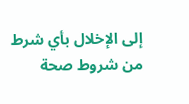إلى الإخلال بأي شرط من شروط صحة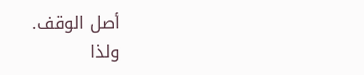أصل الوقف.
ولذا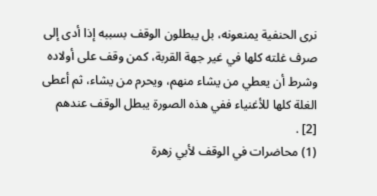نرى الحنفية يمنعونه، بل يبطلون الوقف بسببه إذا أدى إلى صرف غلته كلها في غير جهة القربة، كمن وقف على أولاده وشرط أن يعطي من يشاء منهم، ويحرم من يشاء، ثم أعطى الغلة كلها للأغنياء ففي هذه الصورة يبطل الوقف عندهم [2] .
(1) محاضرات في الوقف لأبي زهرة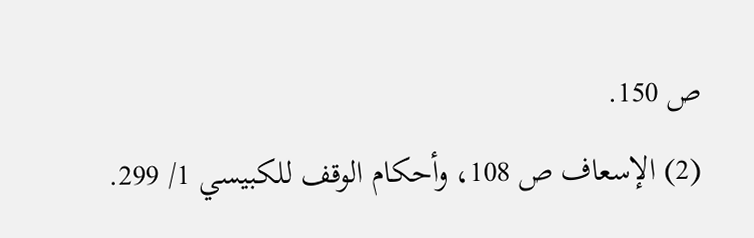ص 150.
(2) الإسعاف ص 108، وأحكام الوقف للكبيسي 1/ 299.